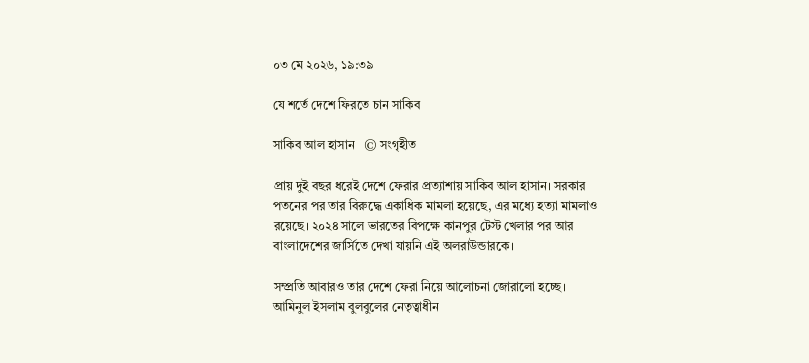০৩ মে ২০২৬, ১৯:৩৯

যে শর্তে দেশে ফিরতে চান সাকিব

সাকিব আল হাসান   © সংগৃহীত

প্রায় দুই বছর ধরেই দেশে ফেরার প্রত্যাশায় সাকিব আল হাসান। সরকার পতনের পর তার বিরুদ্ধে একাধিক মামলা হয়েছে, এর মধ্যে হত্যা মামলাও রয়েছে। ২০২৪ সালে ভারতের বিপক্ষে কানপুর টেস্ট খেলার পর আর বাংলাদেশের জার্সিতে দেখা যায়নি এই অলরাউন্ডারকে।

সম্প্রতি আবারও তার দেশে ফেরা নিয়ে আলোচনা জোরালো হচ্ছে। আমিনুল ইসলাম বুলবুলের নেতৃত্বাধীন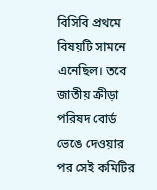বিসিবি প্রথমে বিষয়টি সামনে এনেছিল। তবে জাতীয় ক্রীড়া পরিষদ বোর্ড ভেঙে দেওয়ার পর সেই কমিটির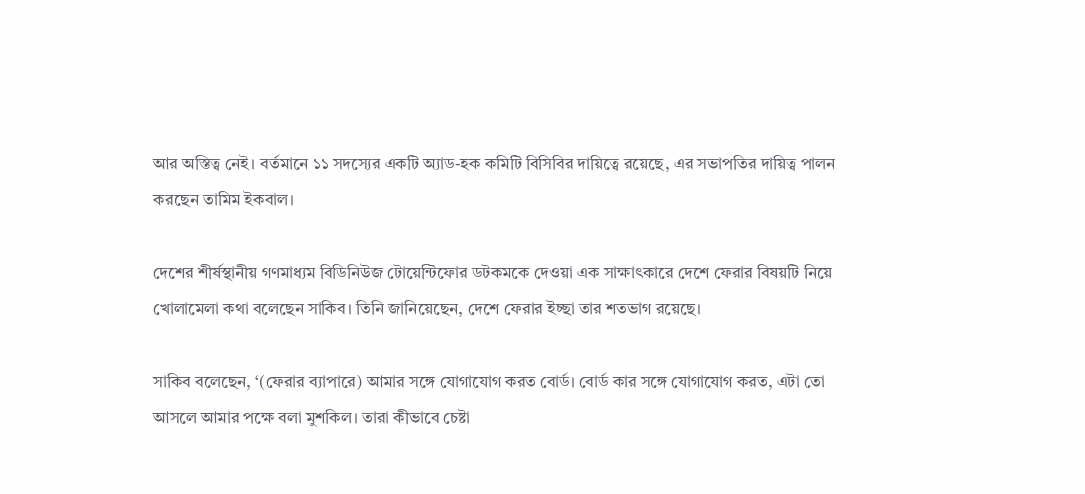আর অস্তিত্ব নেই। বর্তমানে ১১ সদস্যের একটি অ্যাড-হক কমিটি বিসিবির দায়িত্বে রয়েছে, এর সভাপতির দায়িত্ব পালন করছেন তামিম ইকবাল।

দেশের শীর্ষস্থানীয় গণমাধ্যম বিডিনিউজ টোয়েন্টিফোর ডটকমকে দেওয়া এক সাক্ষাৎকারে দেশে ফেরার বিষয়টি নিয়ে খোলামেলা কথা বলেছেন সাকিব। তিনি জানিয়েছেন, দেশে ফেরার ইচ্ছা তার শতভাগ রয়েছে।

সাকিব বলেছেন, ‘(ফেরার ব্যাপারে) আমার সঙ্গে যোগাযোগ করত বোর্ড। বোর্ড কার সঙ্গে যোগাযোগ করত, এটা তো আসলে আমার পক্ষে বলা মুশকিল। তারা কীভাবে চেষ্টা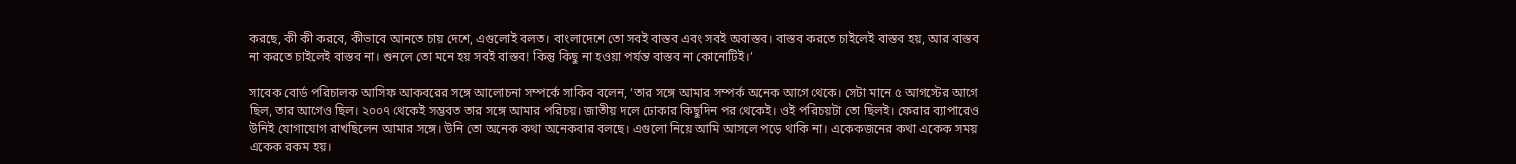করছে, কী কী করবে, কীভাবে আনতে চায় দেশে, এগুলোই বলত। বাংলাদেশে তো সবই বাস্তব এবং সবই অবাস্তব। বাস্তব করতে চাইলেই বাস্তব হয়, আর বাস্তব না করতে চাইলেই বাস্তব না। শুনলে তো মনে হয় সবই বাস্তব! কিন্তু কিছু না হওয়া পর্যন্ত বাস্তব না কোনোটিই।’

সাবেক বোর্ড পরিচালক আসিফ আকবরের সঙ্গে আলোচনা সম্পর্কে সাকিব বলেন, ‘তার সঙ্গে আমার সম্পর্ক অনেক আগে থেকে। সেটা মানে ৫ আগস্টের আগে ছিল, তার আগেও ছিল। ২০০৭ থেকেই সম্ভবত তার সঙ্গে আমার পরিচয়। জাতীয় দলে ঢোকার কিছুদিন পর থেকেই। ওই পরিচয়টা তো ছিলই। ফেরার ব্যাপারেও উনিই যোগাযোগ রাখছিলেন আমার সঙ্গে। উনি তো অনেক কথা অনেকবার বলছে। এগুলো নিয়ে আমি আসলে পড়ে থাকি না। একেকজনের কথা একেক সময় একেক রকম হয়।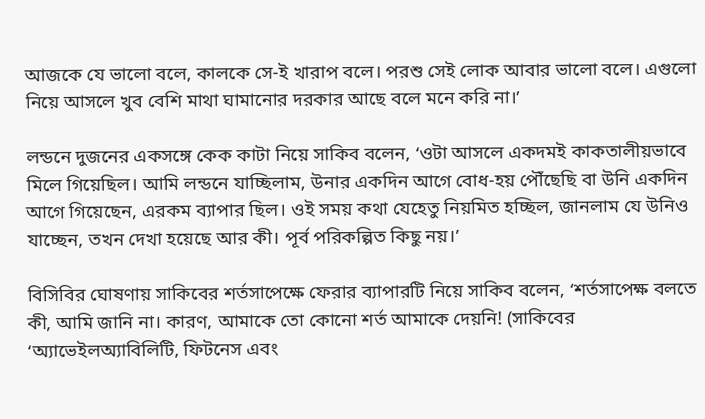আজকে যে ভালো বলে, কালকে সে-ই খারাপ বলে। পরশু সেই লোক আবার ভালো বলে। এগুলো নিয়ে আসলে খুব বেশি মাথা ঘামানোর দরকার আছে বলে মনে করি না।’

লন্ডনে দুজনের একসঙ্গে কেক কাটা নিয়ে সাকিব বলেন, ‘ওটা আসলে একদমই কাকতালীয়ভাবে মিলে গিয়েছিল। আমি লন্ডনে যাচ্ছিলাম, উনার একদিন আগে বোধ-হয় পৌঁছেছি বা উনি একদিন আগে গিয়েছেন, এরকম ব্যাপার ছিল। ওই সময় কথা যেহেতু নিয়মিত হচ্ছিল, জানলাম যে উনিও যাচ্ছেন, তখন দেখা হয়েছে আর কী। পূর্ব পরিকল্পিত কিছু নয়।’

বিসিবির ঘোষণায় সাকিবের শর্তসাপেক্ষে ফেরার ব্যাপারটি নিয়ে সাকিব বলেন, ‘শর্তসাপেক্ষ বলতে কী, আমি জানি না। কারণ, আমাকে তো কোনো শর্ত আমাকে দেয়নি! (সাকিবের ‘অ্যাভেইলঅ্যাবিলিটি, ফিটনেস এবং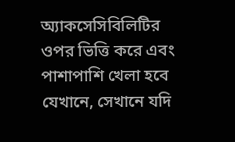অ্যাকসেসিবিলিটির ওপর ভিত্তি করে এবং পাশাপাশি খেলা হবে যেখানে, সেখানে যদি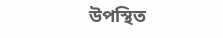উপস্থিত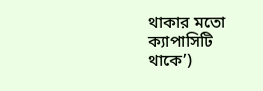থাকার মতো ক্যাপাসিটি থাকে’)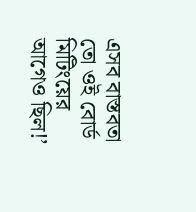এসব বাস্তবতা তো ওই বোর্ড মিটিংয়ের আগেও ছিল!’